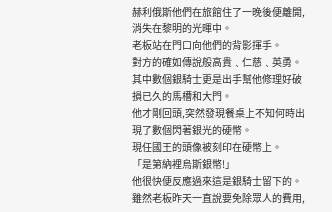赫利俄斯他們在旅館住了一晚後便離開,消失在黎明的光暉中。
老板站在門口向他們的背影揮手。
對方的確如傳說般高貴﹑仁慈﹑英勇。
其中數個銀騎士更是出手幫他修理好破損已久的馬槽和大門。
他才剛回頭,突然發現餐桌上不知何時出現了數個閃著銀光的硬幣。
現任國王的頭像被刻印在硬幣上。
「是第納裡烏斯銀幣!」
他很快便反應過來這是銀騎士留下的。
雖然老板昨天一直說要免除眾人的費用,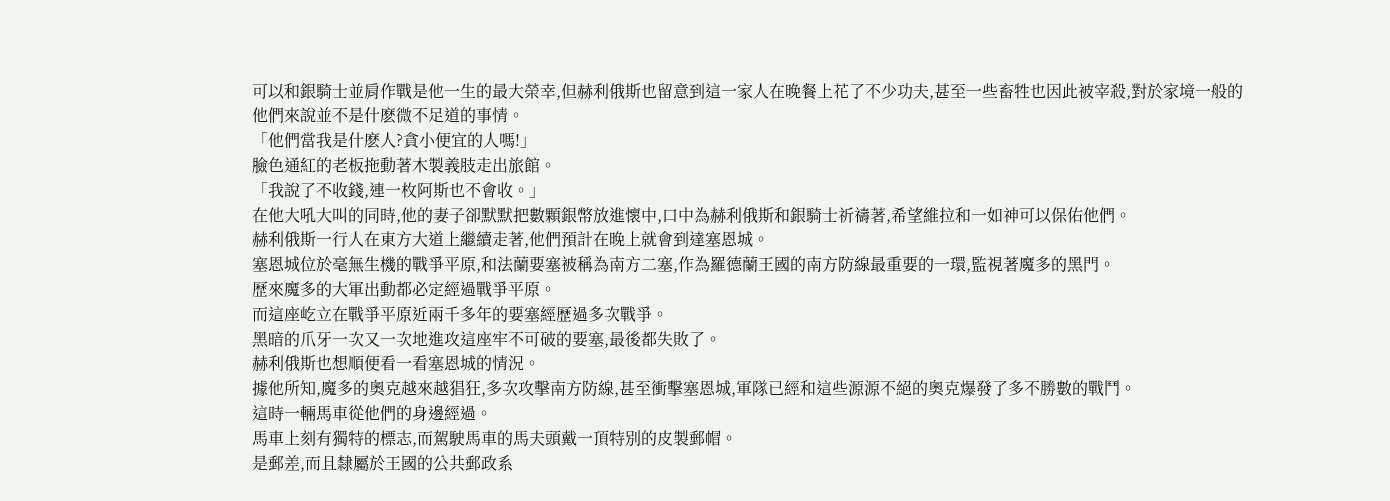可以和銀騎士並肩作戰是他一生的最大榮幸,但赫利俄斯也留意到這一家人在晚餐上花了不少功夫,甚至一些畜牲也因此被宰殺,對於家境一般的他們來說並不是什麽微不足道的事情。
「他們當我是什麽人?貪小便宜的人嗎!」
臉色通紅的老板拖動著木製義肢走出旅館。
「我說了不收錢,連一枚阿斯也不會收。」
在他大吼大叫的同時,他的妻子卻默默把數顆銀幣放進懷中,口中為赫利俄斯和銀騎士祈禱著,希望維拉和一如神可以保佑他們。
赫利俄斯一行人在東方大道上繼續走著,他們預計在晚上就會到達塞恩城。
塞恩城位於毫無生機的戰爭平原,和法蘭要塞被稱為南方二塞,作為羅德蘭王國的南方防線最重要的一環,監視著魔多的黑門。
歷來魔多的大軍出動都必定經過戰爭平原。
而這座屹立在戰爭平原近兩千多年的要塞經歷過多次戰爭。
黑暗的爪牙一次又一次地進攻這座牢不可破的要塞,最後都失敗了。
赫利俄斯也想順便看一看塞恩城的情況。
據他所知,魔多的奧克越來越猖狂,多次攻擊南方防線,甚至衝擊塞恩城,軍隊已經和這些源源不絕的奧克爆發了多不勝數的戰鬥。
這時一輛馬車從他們的身邊經過。
馬車上刻有獨特的標志,而駕駛馬車的馬夫頭戴一頂特別的皮製郵帽。
是郵差,而且隸屬於王國的公共郵政系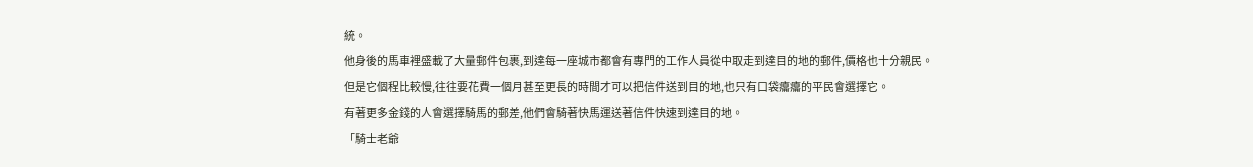統。
他身後的馬車裡盛載了大量郵件包裹,到達每一座城市都會有專門的工作人員從中取走到達目的地的郵件,價格也十分親民。
但是它個程比較慢,往往要花費一個月甚至更長的時間才可以把信件送到目的地,也只有口袋癟癟的平民會選擇它。
有著更多金錢的人會選擇騎馬的郵差,他們會騎著快馬運送著信件快速到達目的地。
「騎士老爺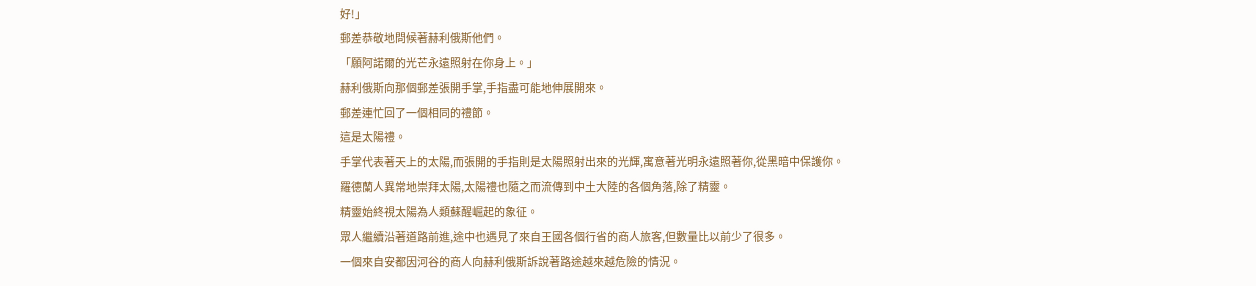好!」
郵差恭敬地問候著赫利俄斯他們。
「願阿諾爾的光芒永遠照射在你身上。」
赫利俄斯向那個郵差張開手掌,手指盡可能地伸展開來。
郵差連忙回了一個相同的禮節。
這是太陽禮。
手掌代表著天上的太陽,而張開的手指則是太陽照射出來的光輝,寓意著光明永遠照著你,從黑暗中保護你。
羅德蘭人異常地崇拜太陽,太陽禮也隨之而流傳到中土大陸的各個角落,除了精靈。
精靈始終視太陽為人類蘇醒崛起的象征。
眾人繼續沿著道路前進,途中也遇見了來自王國各個行省的商人旅客,但數量比以前少了很多。
一個來自安都因河谷的商人向赫利俄斯訴說著路途越來越危險的情況。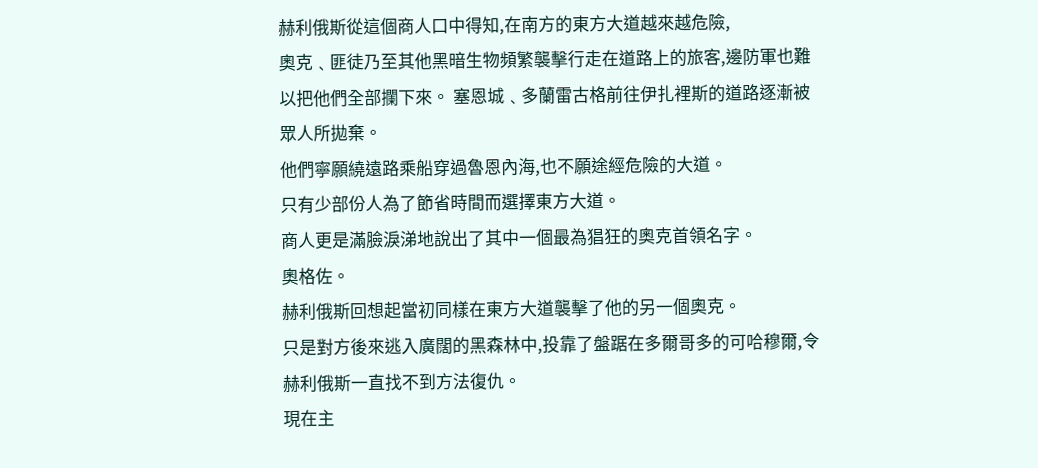赫利俄斯從這個商人口中得知,在南方的東方大道越來越危險,
奧克﹑匪徒乃至其他黑暗生物頻繁襲擊行走在道路上的旅客,邊防軍也難以把他們全部攔下來。 塞恩城﹑多蘭雷古格前往伊扎裡斯的道路逐漸被眾人所拋棄。
他們寧願繞遠路乘船穿過魯恩內海,也不願途經危險的大道。
只有少部份人為了節省時間而選擇東方大道。
商人更是滿臉淚涕地說出了其中一個最為猖狂的奧克首領名字。
奧格佐。
赫利俄斯回想起當初同樣在東方大道襲擊了他的另一個奧克。
只是對方後來逃入廣闊的黑森林中,投靠了盤踞在多爾哥多的可哈穆爾,令赫利俄斯一直找不到方法復仇。
現在主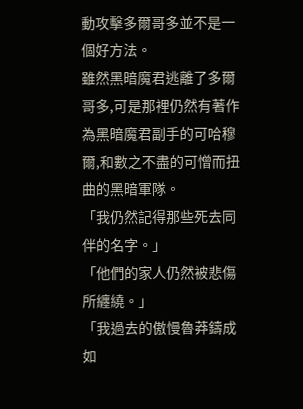動攻擊多爾哥多並不是一個好方法。
雖然黑暗魔君逃離了多爾哥多,可是那裡仍然有著作為黑暗魔君副手的可哈穆爾,和數之不盡的可憎而扭曲的黑暗軍隊。
「我仍然記得那些死去同伴的名字。」
「他們的家人仍然被悲傷所纏繞。」
「我過去的傲慢魯莽鑄成如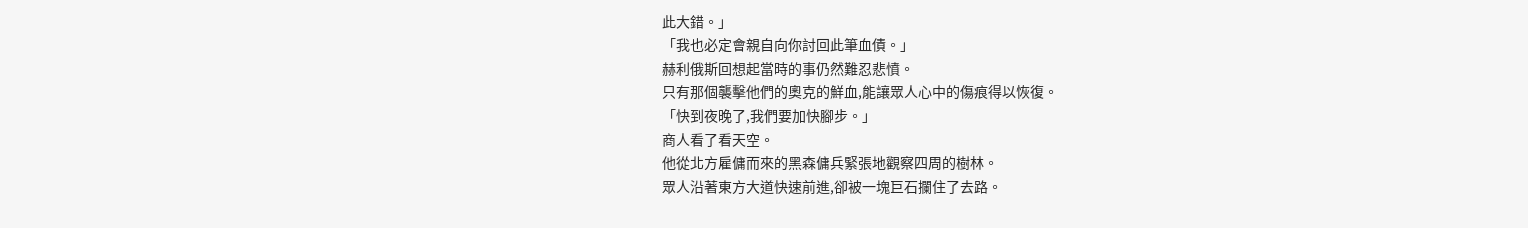此大錯。」
「我也必定會親自向你討回此筆血債。」
赫利俄斯回想起當時的事仍然難忍悲憤。
只有那個襲擊他們的奧克的鮮血,能讓眾人心中的傷痕得以恢復。
「快到夜晚了,我們要加快腳步。」
商人看了看天空。
他從北方雇傭而來的黑森傭兵緊張地觀察四周的樹林。
眾人沿著東方大道快速前進,卻被一塊巨石攔住了去路。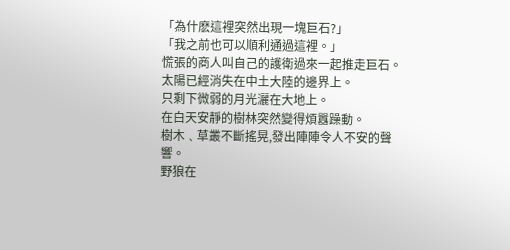「為什麽這裡突然出現一塊巨石?」
「我之前也可以順利通過這裡。」
慌張的商人叫自己的護衛過來一起推走巨石。
太陽已經消失在中土大陸的邊界上。
只剩下微弱的月光灑在大地上。
在白天安靜的樹林突然變得煩囂躁動。
樹木﹑草叢不斷搖晃,發出陣陣令人不安的聲響。
野狼在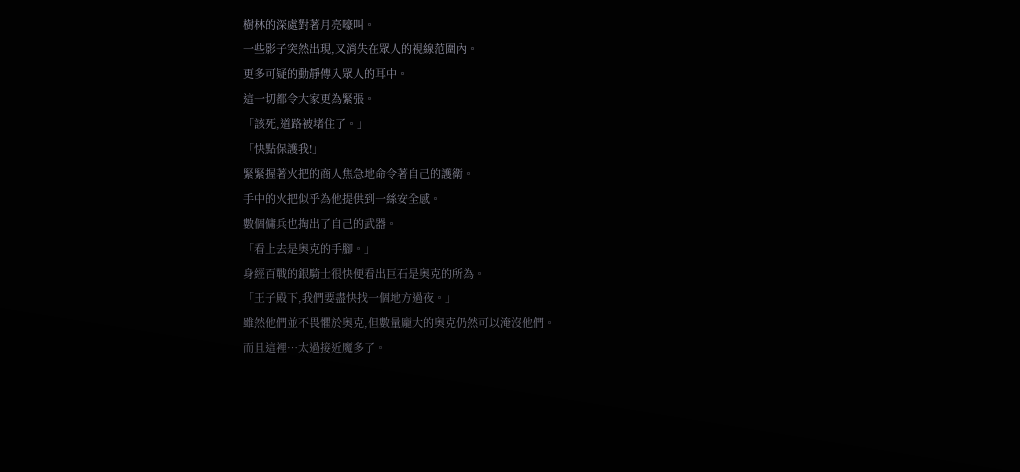樹林的深處對著月亮嚎叫。
一些影子突然出現,又消失在眾人的視線范圍內。
更多可疑的動靜傳入眾人的耳中。
這一切都令大家更為緊張。
「該死,道路被堵住了。」
「快點保護我!」
緊緊握著火把的商人焦急地命令著自己的護衛。
手中的火把似乎為他提供到一絲安全感。
數個傭兵也掏出了自己的武器。
「看上去是奧克的手腳。」
身經百戰的銀騎士很快便看出巨石是奧克的所為。
「王子殿下,我們要盡快找一個地方過夜。」
雖然他們並不畏懼於奧克,但數量龐大的奧克仍然可以淹沒他們。
而且這裡…太過接近魔多了。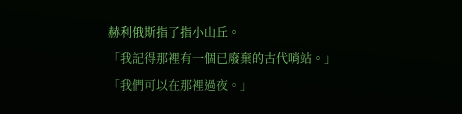赫利俄斯指了指小山丘。
「我記得那裡有一個已廢棄的古代哨站。」
「我們可以在那裡過夜。」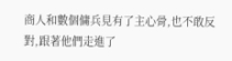商人和數個傭兵見有了主心骨,也不敢反對,跟著他們走進了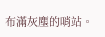布滿灰塵的哨站。